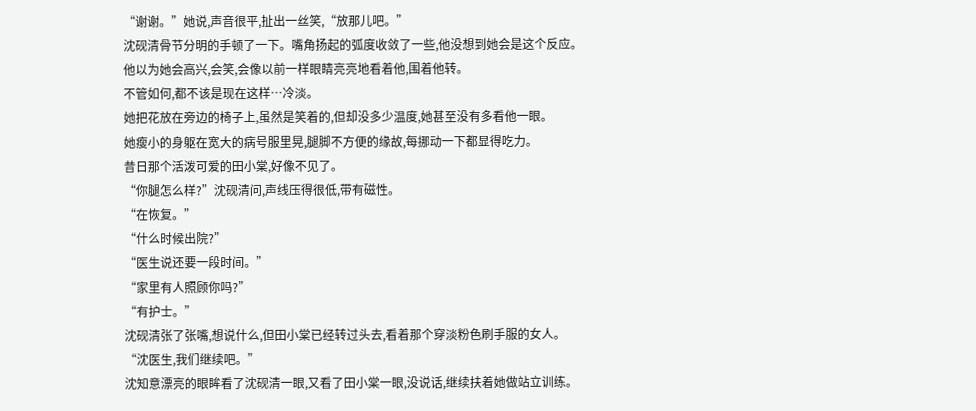“谢谢。”她说,声音很平,扯出一丝笑,“放那儿吧。”
沈砚清骨节分明的手顿了一下。嘴角扬起的弧度收敛了一些,他没想到她会是这个反应。
他以为她会高兴,会笑,会像以前一样眼睛亮亮地看着他,围着他转。
不管如何,都不该是现在这样…冷淡。
她把花放在旁边的椅子上,虽然是笑着的,但却没多少温度,她甚至没有多看他一眼。
她瘦小的身躯在宽大的病号服里晃,腿脚不方便的缘故,每挪动一下都显得吃力。
昔日那个活泼可爱的田小棠,好像不见了。
“你腿怎么样?”沈砚清问,声线压得很低,带有磁性。
“在恢复。”
“什么时候出院?”
“医生说还要一段时间。”
“家里有人照顾你吗?”
“有护士。”
沈砚清张了张嘴,想说什么,但田小棠已经转过头去,看着那个穿淡粉色刷手服的女人。
“沈医生,我们继续吧。”
沈知意漂亮的眼眸看了沈砚清一眼,又看了田小棠一眼,没说话,继续扶着她做站立训练。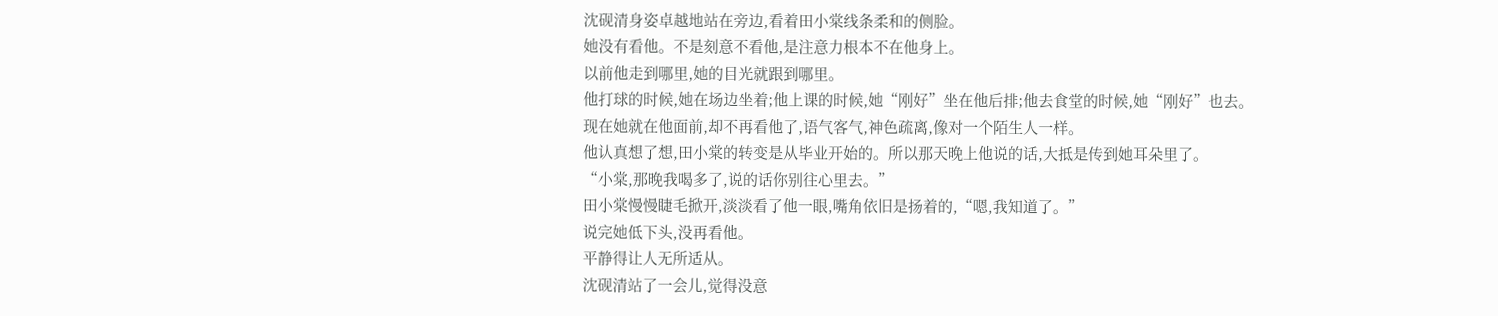沈砚清身姿卓越地站在旁边,看着田小棠线条柔和的侧脸。
她没有看他。不是刻意不看他,是注意力根本不在他身上。
以前他走到哪里,她的目光就跟到哪里。
他打球的时候,她在场边坐着;他上课的时候,她“刚好”坐在他后排;他去食堂的时候,她“刚好”也去。
现在她就在他面前,却不再看他了,语气客气,神色疏离,像对一个陌生人一样。
他认真想了想,田小棠的转变是从毕业开始的。所以那天晚上他说的话,大抵是传到她耳朵里了。
“小棠,那晚我喝多了,说的话你别往心里去。”
田小棠慢慢睫毛掀开,淡淡看了他一眼,嘴角依旧是扬着的,“嗯,我知道了。”
说完她低下头,没再看他。
平静得让人无所适从。
沈砚清站了一会儿,觉得没意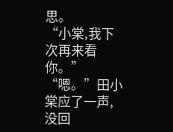思。
“小棠,我下次再来看你。”
“嗯。”田小棠应了一声,没回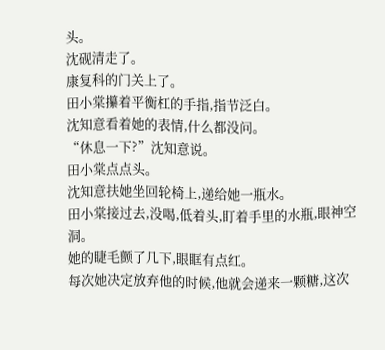头。
沈砚清走了。
康复科的门关上了。
田小棠攥着平衡杠的手指,指节泛白。
沈知意看着她的表情,什么都没问。
“休息一下?”沈知意说。
田小棠点点头。
沈知意扶她坐回轮椅上,递给她一瓶水。
田小棠接过去,没喝,低着头,盯着手里的水瓶,眼神空洞。
她的睫毛颤了几下,眼眶有点红。
每次她决定放弃他的时候,他就会递来一颗糖,这次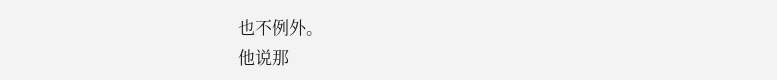也不例外。
他说那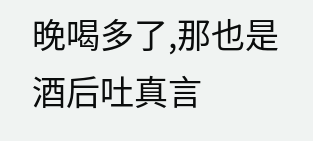晚喝多了,那也是酒后吐真言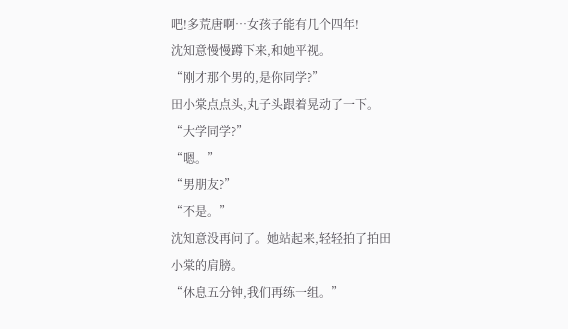吧!多荒唐啊…女孩子能有几个四年!
沈知意慢慢蹲下来,和她平视。
“刚才那个男的,是你同学?”
田小棠点点头,丸子头跟着晃动了一下。
“大学同学?”
“嗯。”
“男朋友?”
“不是。”
沈知意没再问了。她站起来,轻轻拍了拍田小棠的肩膀。
“休息五分钟,我们再练一组。”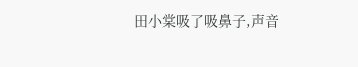田小棠吸了吸鼻子,声音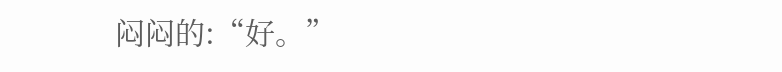闷闷的:“好。”